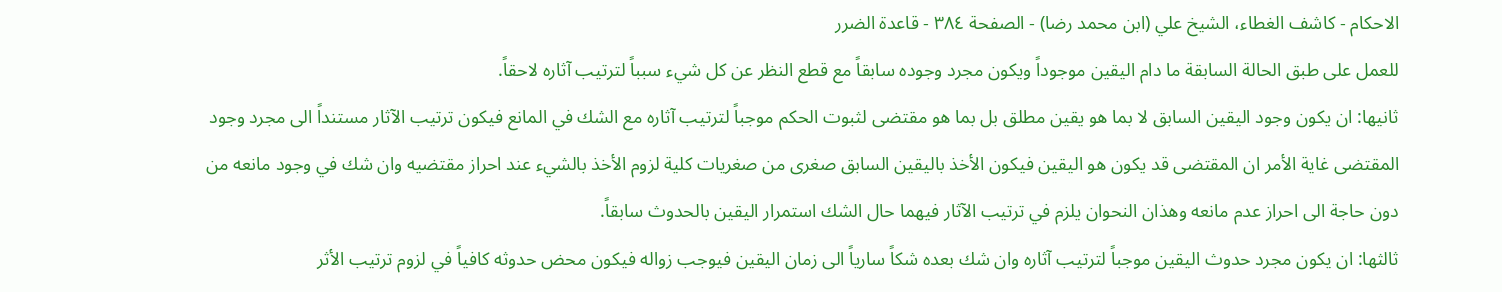الاحكام - كاشف الغطاء، الشيخ علي (ابن محمد رضا) - الصفحة ٣٨٤ - قاعدة الضرر
للعمل على طبق الحالة السابقة ما دام اليقين موجوداً ويكون مجرد وجوده سابقاً مع قطع النظر عن كل شيء سبباً لترتيب آثاره لاحقاً.
ثانيها: ان يكون وجود اليقين السابق لا بما هو يقين مطلق بل بما هو مقتضى لثبوت الحكم موجباً لترتيب آثاره مع الشك في المانع فيكون ترتيب الآثار مستنداً الى مجرد وجود المقتضى غاية الأمر ان المقتضى قد يكون هو اليقين فيكون الأخذ باليقين السابق صغرى من صغريات كلية لزوم الأخذ بالشيء عند احراز مقتضيه وان شك في وجود مانعه من دون حاجة الى احراز عدم مانعه وهذان النحوان يلزم في ترتيب الآثار فيهما حال الشك استمرار اليقين بالحدوث سابقاً.
ثالثها: ان يكون مجرد حدوث اليقين موجباً لترتيب آثاره وان شك بعده شكاً سارياً الى زمان اليقين فيوجب زواله فيكون محض حدوثه كافياً في لزوم ترتيب الأثر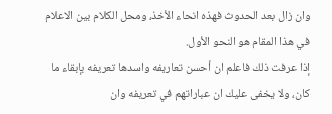وان زال بعد الحدوث فهذه انحاء الأخذ، ومحل الكلام بين الاعلام في هذا المقام هو النحو الأول.
إذا عرفت ذلك فاعلم ان أحسن تعاريفه واسدها تعريفه بإبقاء ما كان، ولا يخفى عليك ان عباراتهم في تعريفه وان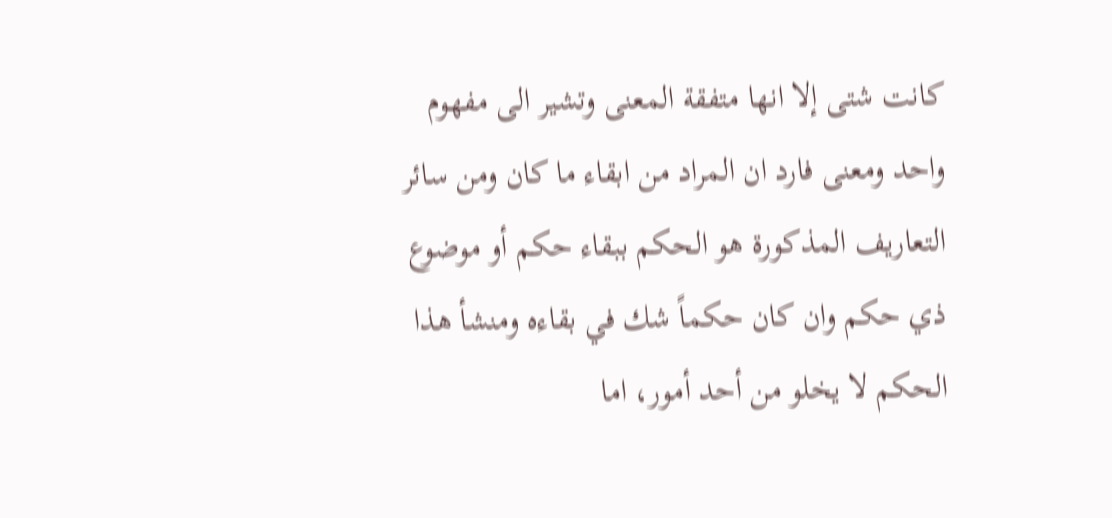كانت شتى إلا انها متفقة المعنى وتشير الى مفهوم واحد ومعنى فارد ان المراد من ابقاء ما كان ومن سائر التعاريف المذكورة هو الحكم ببقاء حكم أو موضوع ذي حكم وان كان حكماً شك في بقاءه ومنشأ هذا الحكم لا يخلو من أحد أمور، اما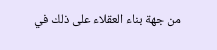من جهة بناء العقلاء على ذلك في